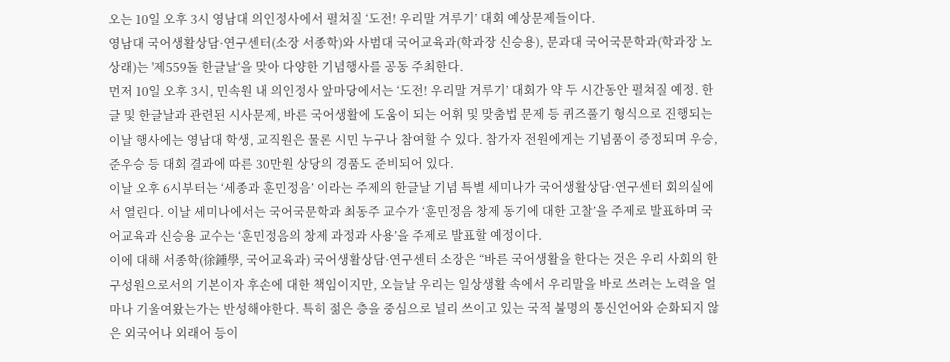오는 10일 오후 3시 영남대 의인정사에서 펼쳐질 ‘도전! 우리말 겨루기’ 대회 예상문제들이다.
영남대 국어생활상담·연구센터(소장 서종학)와 사범대 국어교육과(학과장 신승용), 문과대 국어국문학과(학과장 노상래)는 '제559돌 한글날‘을 맞아 다양한 기념행사를 공동 주최한다.
먼저 10일 오후 3시, 민속원 내 의인정사 앞마당에서는 ‘도전! 우리말 겨루기’ 대회가 약 두 시간동안 펼쳐질 예정. 한글 및 한글날과 관련된 시사문제, 바른 국어생활에 도움이 되는 어휘 및 맞춤법 문제 등 퀴즈풀기 형식으로 진행되는 이날 행사에는 영남대 학생, 교직원은 물론 시민 누구나 참여할 수 있다. 참가자 전원에게는 기념품이 증정되며 우승, 준우승 등 대회 결과에 따른 30만원 상당의 경품도 준비되어 있다.
이날 오후 6시부터는 ‘세종과 훈민정음’ 이라는 주제의 한글날 기념 특별 세미나가 국어생활상담·연구센터 회의실에서 열린다. 이날 세미나에서는 국어국문학과 최동주 교수가 ‘훈민정음 창제 동기에 대한 고찰’을 주제로 발표하며 국어교육과 신승용 교수는 ‘훈민정음의 창제 과정과 사용’을 주제로 발표할 예정이다.
이에 대해 서종학(徐鍾學, 국어교육과) 국어생활상담·연구센터 소장은 “바른 국어생활을 한다는 것은 우리 사회의 한 구성원으로서의 기본이자 후손에 대한 책임이지만, 오늘날 우리는 일상생활 속에서 우리말을 바로 쓰려는 노력을 얼마나 기울여왔는가는 반성해야한다. 특히 젊은 층을 중심으로 널리 쓰이고 있는 국적 불명의 통신언어와 순화되지 않은 외국어나 외래어 등이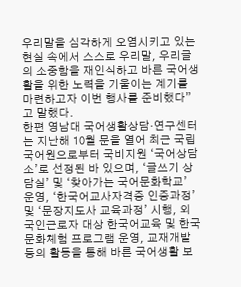우리말을 심각하게 오염시키고 있는 현실 속에서 스스로 우리말, 우리글의 소중함을 재인식하고 바른 국어생활을 위한 노력을 기울이는 계기를 마련하고자 이번 행사를 준비했다”고 말했다.
한편 영남대 국어생활상담·연구센터는 지난해 10월 문을 열어 최근 국립국어원으로부터 국비지원 ‘국어상담소’로 선정된 바 있으며, ‘글쓰기 상담실’ 및 ‘찾아가는 국어문화학교’ 운영, ‘한국어교사자격증 인증과정’ 및 ‘문장지도사 교육과정’ 시행, 외국인근로자 대상 한국어교육 및 한국문화체험 프로그램 운영, 교재개발 등의 활동을 통해 바른 국어생활 보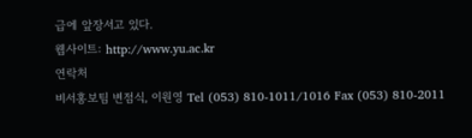급에 앞장서고 있다.
웹사이트: http://www.yu.ac.kr
연락처
비서홍보팀 변점식, 이원영 Tel (053) 810-1011/1016 Fax (053) 810-2011